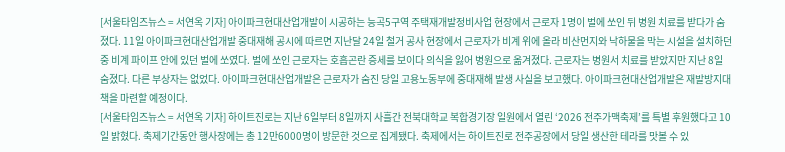[서울타임즈뉴스 = 서연옥 기자] 아이파크현대산업개발이 시공하는 능곡5구역 주택재개발정비사업 현장에서 근로자 1명이 벌에 쏘인 뒤 병원 치료를 받다가 숨졌다. 11일 아이파크현대산업개발 중대재해 공시에 따르면 지난달 24일 철거 공사 현장에서 근로자가 비계 위에 올라 비산먼지와 낙하물을 막는 시설을 설치하던 중 비계 파이프 안에 있던 벌에 쏘였다. 벌에 쏘인 근로자는 호흡곤란 증세를 보이다 의식을 잃어 병원으로 옮겨졌다. 근로자는 병원서 치료를 받았지만 지난 8일 숨졌다. 다른 부상자는 없었다. 아이파크현대산업개발은 근로자가 숨진 당일 고용노동부에 중대재해 발생 사실을 보고했다. 아이파크현대산업개발은 재발방지대책을 마련할 예정이다.
[서울타임즈뉴스 = 서연옥 기자] 하이트진로는 지난 6일부터 8일까지 사흘간 전북대학교 복합경기장 일원에서 열린 ‘2026 전주가맥축제’를 특별 후원했다고 10일 밝혔다. 축제기간동안 행사장에는 총 12만6000명이 방문한 것으로 집계됐다. 축제에서는 하이트진로 전주공장에서 당일 생산한 테라를 맛볼 수 있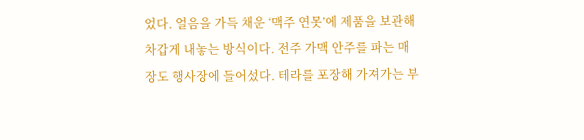었다. 얼음을 가득 채운 ‘맥주 연못’에 제품을 보관해 차갑게 내놓는 방식이다. 전주 가맥 안주를 파는 매장도 행사장에 들어섰다. 테라를 포장해 가져가는 부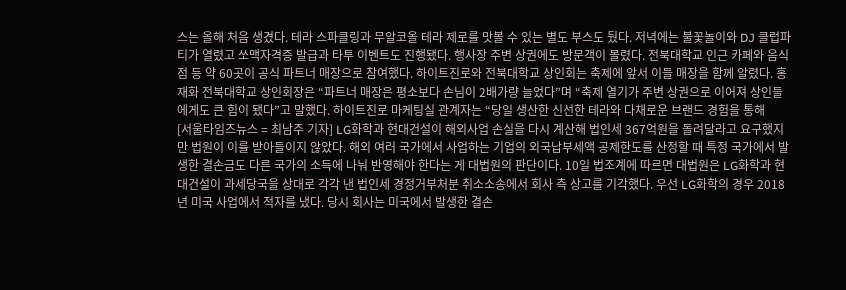스는 올해 처음 생겼다. 테라 스파클링과 무알코올 테라 제로를 맛볼 수 있는 별도 부스도 뒀다. 저녁에는 불꽃놀이와 DJ 클럽파티가 열렸고 쏘맥자격증 발급과 타투 이벤트도 진행됐다. 행사장 주변 상권에도 방문객이 몰렸다. 전북대학교 인근 카페와 음식점 등 약 60곳이 공식 파트너 매장으로 참여했다. 하이트진로와 전북대학교 상인회는 축제에 앞서 이들 매장을 함께 알렸다. 홍재화 전북대학교 상인회장은 “파트너 매장은 평소보다 손님이 2배가량 늘었다”며 “축제 열기가 주변 상권으로 이어져 상인들에게도 큰 힘이 됐다”고 말했다. 하이트진로 마케팅실 관계자는 “당일 생산한 신선한 테라와 다채로운 브랜드 경험을 통해
[서울타임즈뉴스 = 최남주 기자] LG화학과 현대건설이 해외사업 손실을 다시 계산해 법인세 367억원을 돌려달라고 요구했지만 법원이 이를 받아들이지 않았다. 해외 여러 국가에서 사업하는 기업의 외국납부세액 공제한도를 산정할 때 특정 국가에서 발생한 결손금도 다른 국가의 소득에 나눠 반영해야 한다는 게 대법원의 판단이다. 10일 법조계에 따르면 대법원은 LG화학과 현대건설이 과세당국을 상대로 각각 낸 법인세 경정거부처분 취소소송에서 회사 측 상고를 기각했다. 우선 LG화학의 경우 2018년 미국 사업에서 적자를 냈다. 당시 회사는 미국에서 발생한 결손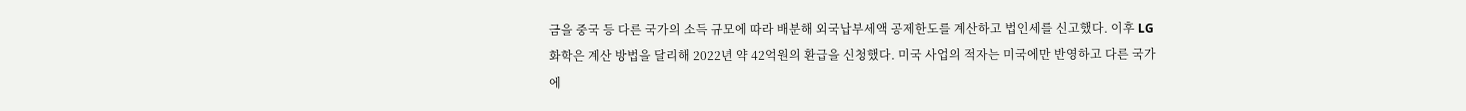금을 중국 등 다른 국가의 소득 규모에 따라 배분해 외국납부세액 공제한도를 계산하고 법인세를 신고했다. 이후 LG화학은 계산 방법을 달리해 2022년 약 42억원의 환급을 신청했다. 미국 사업의 적자는 미국에만 반영하고 다른 국가에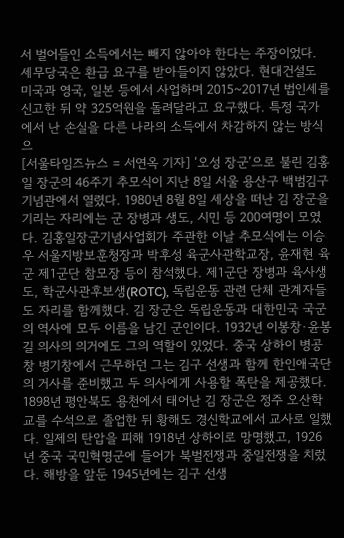서 벌어들인 소득에서는 빼지 않아야 한다는 주장이었다. 세무당국은 환급 요구를 받아들이지 않았다. 현대건설도 미국과 영국, 일본 등에서 사업하며 2015~2017년 법인세를 신고한 뒤 약 325억원을 돌려달라고 요구했다. 특정 국가에서 난 손실을 다른 나라의 소득에서 차감하지 않는 방식으
[서울타임즈뉴스 = 서연옥 기자] ‘오성 장군’으로 불린 김홍일 장군의 46주기 추모식이 지난 8일 서울 용산구 백범김구기념관에서 열렸다. 1980년 8월 8일 세상을 떠난 김 장군을 기리는 자리에는 군 장병과 생도, 시민 등 200여명이 모였다. 김홍일장군기념사업회가 주관한 이날 추모식에는 이승우 서울지방보훈청장과 박후성 육군사관학교장, 윤재현 육군 제1군단 참모장 등이 참석했다. 제1군단 장병과 육사생도, 학군사관후보생(ROTC), 독립운동 관련 단체 관계자들도 자리를 함께했다. 김 장군은 독립운동과 대한민국 국군의 역사에 모두 이름을 남긴 군인이다. 1932년 이봉창·윤봉길 의사의 의거에도 그의 역할이 있었다. 중국 상하이 병공창 병기창에서 근무하던 그는 김구 선생과 함께 한인애국단의 거사를 준비했고 두 의사에게 사용할 폭탄을 제공했다. 1898년 평안북도 용천에서 태어난 김 장군은 정주 오산학교를 수석으로 졸업한 뒤 황해도 경신학교에서 교사로 일했다. 일제의 탄압을 피해 1918년 상하이로 망명했고, 1926년 중국 국민혁명군에 들어가 북벌전쟁과 중일전쟁을 치렀다. 해방을 앞둔 1945년에는 김구 선생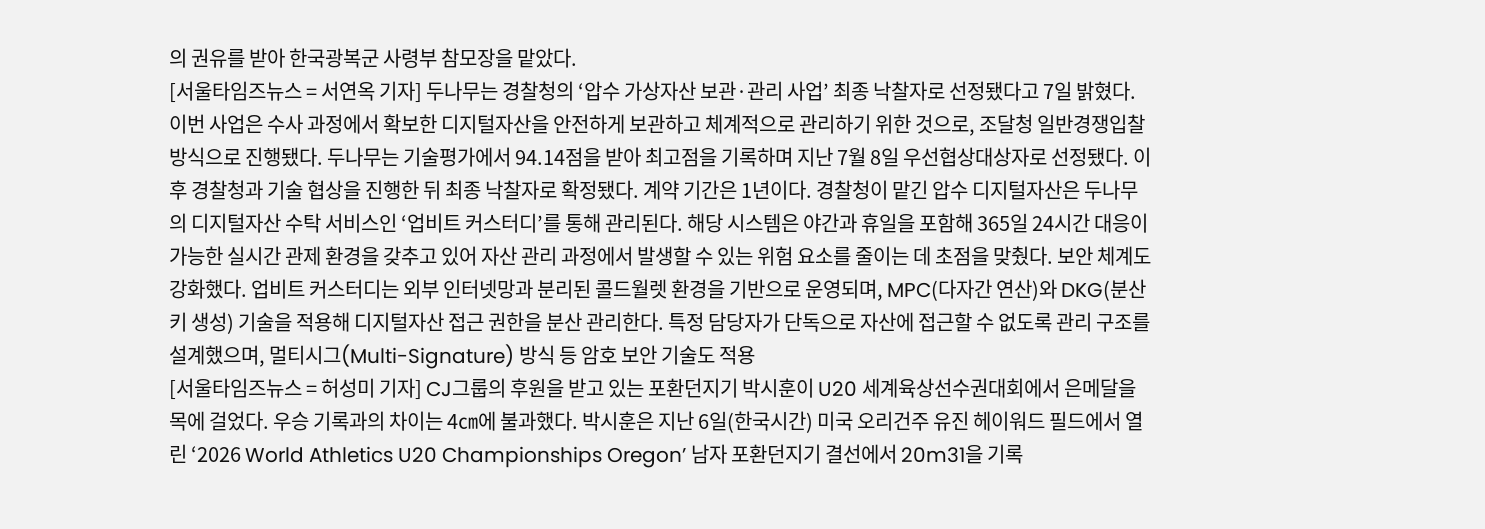의 권유를 받아 한국광복군 사령부 참모장을 맡았다.
[서울타임즈뉴스 = 서연옥 기자] 두나무는 경찰청의 ‘압수 가상자산 보관·관리 사업’ 최종 낙찰자로 선정됐다고 7일 밝혔다. 이번 사업은 수사 과정에서 확보한 디지털자산을 안전하게 보관하고 체계적으로 관리하기 위한 것으로, 조달청 일반경쟁입찰 방식으로 진행됐다. 두나무는 기술평가에서 94.14점을 받아 최고점을 기록하며 지난 7월 8일 우선협상대상자로 선정됐다. 이후 경찰청과 기술 협상을 진행한 뒤 최종 낙찰자로 확정됐다. 계약 기간은 1년이다. 경찰청이 맡긴 압수 디지털자산은 두나무의 디지털자산 수탁 서비스인 ‘업비트 커스터디’를 통해 관리된다. 해당 시스템은 야간과 휴일을 포함해 365일 24시간 대응이 가능한 실시간 관제 환경을 갖추고 있어 자산 관리 과정에서 발생할 수 있는 위험 요소를 줄이는 데 초점을 맞췄다. 보안 체계도 강화했다. 업비트 커스터디는 외부 인터넷망과 분리된 콜드월렛 환경을 기반으로 운영되며, MPC(다자간 연산)와 DKG(분산 키 생성) 기술을 적용해 디지털자산 접근 권한을 분산 관리한다. 특정 담당자가 단독으로 자산에 접근할 수 없도록 관리 구조를 설계했으며, 멀티시그(Multi-Signature) 방식 등 암호 보안 기술도 적용
[서울타임즈뉴스 = 허성미 기자] CJ그룹의 후원을 받고 있는 포환던지기 박시훈이 U20 세계육상선수권대회에서 은메달을 목에 걸었다. 우승 기록과의 차이는 4㎝에 불과했다. 박시훈은 지난 6일(한국시간) 미국 오리건주 유진 헤이워드 필드에서 열린 ‘2026 World Athletics U20 Championships Oregon’ 남자 포환던지기 결선에서 20m31을 기록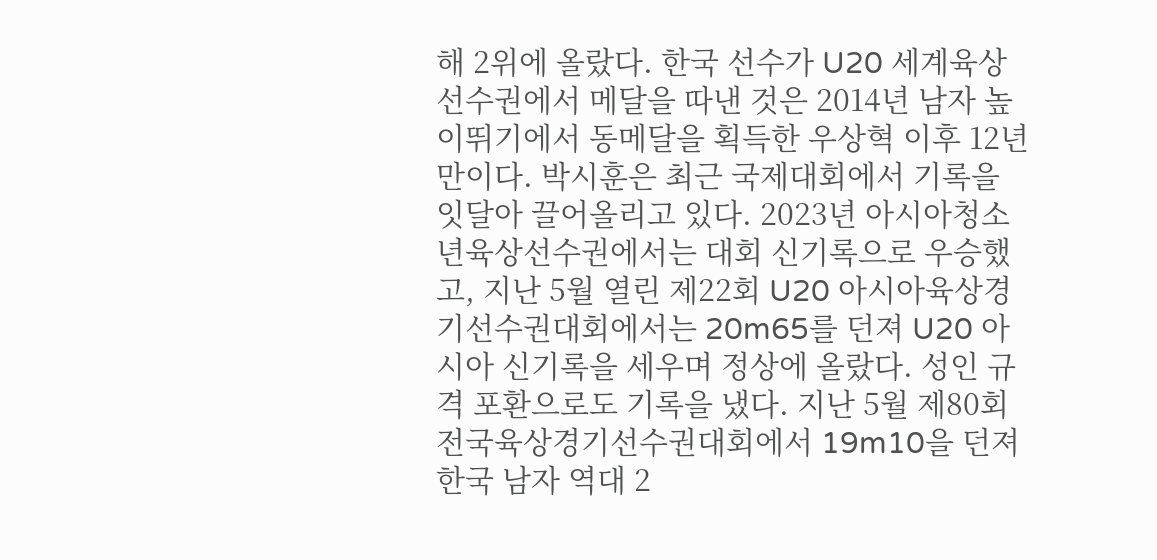해 2위에 올랐다. 한국 선수가 U20 세계육상선수권에서 메달을 따낸 것은 2014년 남자 높이뛰기에서 동메달을 획득한 우상혁 이후 12년 만이다. 박시훈은 최근 국제대회에서 기록을 잇달아 끌어올리고 있다. 2023년 아시아청소년육상선수권에서는 대회 신기록으로 우승했고, 지난 5월 열린 제22회 U20 아시아육상경기선수권대회에서는 20m65를 던져 U20 아시아 신기록을 세우며 정상에 올랐다. 성인 규격 포환으로도 기록을 냈다. 지난 5월 제80회 전국육상경기선수권대회에서 19m10을 던져 한국 남자 역대 2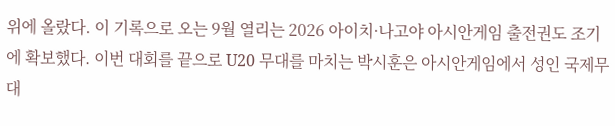위에 올랐다. 이 기록으로 오는 9월 열리는 2026 아이치·나고야 아시안게임 출전권도 조기에 확보했다. 이번 대회를 끝으로 U20 무대를 마치는 박시훈은 아시안게임에서 성인 국제무대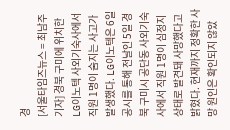경
[서울타임즈뉴스 = 최남주 기자] 경북 구미에 위치한 LG이노텍 사외기숙사에서 직원 1명이 숨지는 사고가 발생했다. LG이노텍은 6일 공시를 통해 전날인 5일 경북 구미시 공단동 사외기숙사에서 직원 1명이 심정지 상태로 발견돼 사망했다고 밝혔다. 현재까지 정확한 사망 원인은 확인되지 않았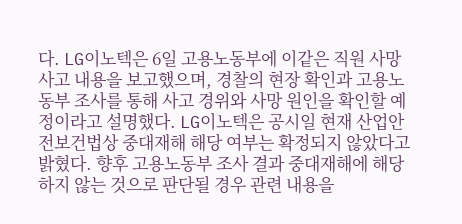다. LG이노텍은 6일 고용노동부에 이같은 직원 사망 사고 내용을 보고했으며, 경찰의 현장 확인과 고용노동부 조사를 통해 사고 경위와 사망 원인을 확인할 예정이라고 설명했다. LG이노텍은 공시일 현재 산업안전보건법상 중대재해 해당 여부는 확정되지 않았다고 밝혔다. 향후 고용노동부 조사 결과 중대재해에 해당하지 않는 것으로 판단될 경우 관련 내용을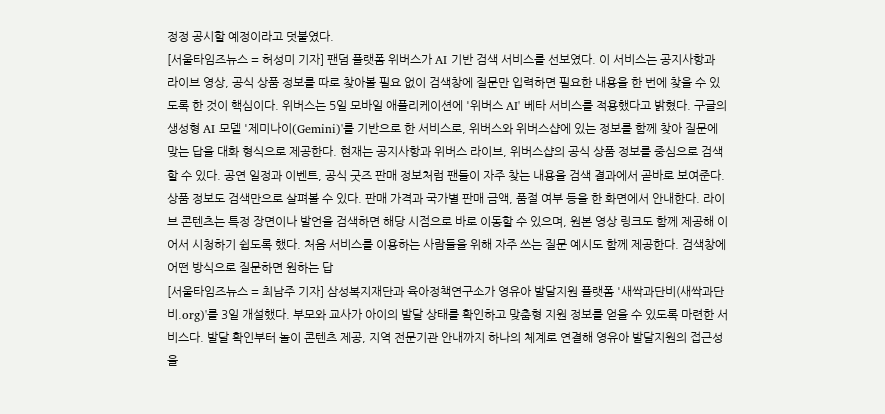정정 공시할 예정이라고 덧붙였다.
[서울타임즈뉴스 = 허성미 기자] 팬덤 플랫폼 위버스가 AI 기반 검색 서비스를 선보였다. 이 서비스는 공지사항과 라이브 영상, 공식 상품 정보를 따로 찾아볼 필요 없이 검색창에 질문만 입력하면 필요한 내용을 한 번에 찾을 수 있도록 한 것이 핵심이다. 위버스는 5일 모바일 애플리케이션에 '위버스 AI' 베타 서비스를 적용했다고 밝혔다. 구글의 생성형 AI 모델 '제미나이(Gemini)'를 기반으로 한 서비스로, 위버스와 위버스샵에 있는 정보를 함께 찾아 질문에 맞는 답을 대화 형식으로 제공한다. 현재는 공지사항과 위버스 라이브, 위버스샵의 공식 상품 정보를 중심으로 검색할 수 있다. 공연 일정과 이벤트, 공식 굿즈 판매 정보처럼 팬들이 자주 찾는 내용을 검색 결과에서 곧바로 보여준다. 상품 정보도 검색만으로 살펴볼 수 있다. 판매 가격과 국가별 판매 금액, 품절 여부 등을 한 화면에서 안내한다. 라이브 콘텐츠는 특정 장면이나 발언을 검색하면 해당 시점으로 바로 이동할 수 있으며, 원본 영상 링크도 함께 제공해 이어서 시청하기 쉽도록 했다. 처음 서비스를 이용하는 사람들을 위해 자주 쓰는 질문 예시도 함께 제공한다. 검색창에 어떤 방식으로 질문하면 원하는 답
[서울타임즈뉴스 = 최남주 기자] 삼성복지재단과 육아정책연구소가 영유아 발달지원 플랫폼 '새싹과단비(새싹과단비.org)'를 3일 개설했다. 부모와 교사가 아이의 발달 상태를 확인하고 맞춤형 지원 정보를 얻을 수 있도록 마련한 서비스다. 발달 확인부터 놀이 콘텐츠 제공, 지역 전문기관 안내까지 하나의 체계로 연결해 영유아 발달지원의 접근성을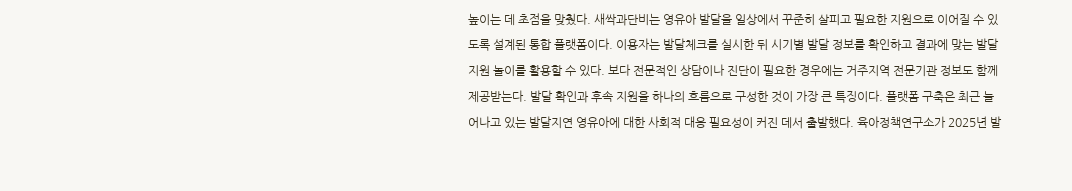높이는 데 초점을 맞췄다. 새싹과단비는 영유아 발달을 일상에서 꾸준히 살피고 필요한 지원으로 이어질 수 있도록 설계된 통합 플랫폼이다. 이용자는 발달체크를 실시한 뒤 시기별 발달 정보를 확인하고 결과에 맞는 발달지원 놀이를 활용할 수 있다. 보다 전문적인 상담이나 진단이 필요한 경우에는 거주지역 전문기관 정보도 함께 제공받는다. 발달 확인과 후속 지원을 하나의 흐름으로 구성한 것이 가장 큰 특징이다. 플랫폼 구축은 최근 늘어나고 있는 발달지연 영유아에 대한 사회적 대응 필요성이 커진 데서 출발했다. 육아정책연구소가 2025년 발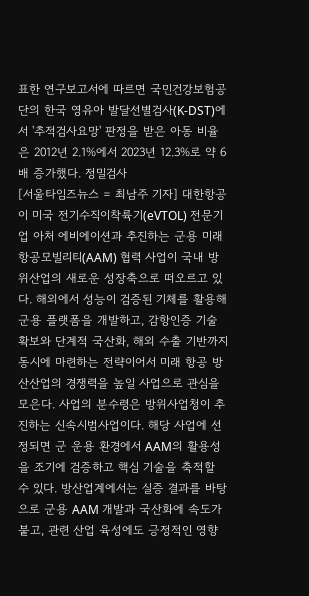표한 연구보고서에 따르면 국민건강보험공단의 한국 영유아 발달선별검사(K-DST)에서 '추적검사요망' 판정을 받은 아동 비율은 2012년 2.1%에서 2023년 12.3%로 약 6배 증가했다. 정밀검사
[서울타임즈뉴스 = 최남주 기자] 대한항공이 미국 전기수직이착륙기(eVTOL) 전문기업 아처 에비에이션과 추진하는 군용 미래항공모빌리티(AAM) 협력 사업이 국내 방위산업의 새로운 성장축으로 떠오르고 있다. 해외에서 성능이 검증된 기체를 활용해 군용 플랫폼을 개발하고, 감항인증 기술 확보와 단계적 국산화, 해외 수출 기반까지 동시에 마련하는 전략이어서 미래 항공 방산산업의 경쟁력을 높일 사업으로 관심을 모은다. 사업의 분수령은 방위사업청이 추진하는 신속시범사업이다. 해당 사업에 선정되면 군 운용 환경에서 AAM의 활용성을 조기에 검증하고 핵심 기술을 축적할 수 있다. 방산업계에서는 실증 결과를 바탕으로 군용 AAM 개발과 국산화에 속도가 붙고, 관련 산업 육성에도 긍정적인 영향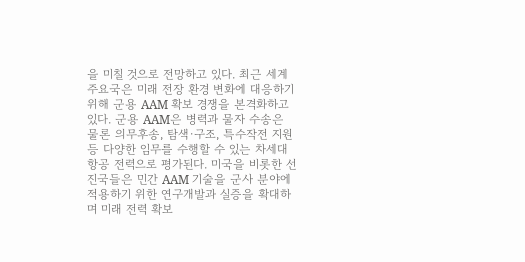을 미칠 것으로 전망하고 있다. 최근 세계 주요국은 미래 전장 환경 변화에 대응하기 위해 군용 AAM 확보 경쟁을 본격화하고 있다. 군용 AAM은 병력과 물자 수송은 물론 의무후송, 탐색·구조, 특수작전 지원 등 다양한 임무를 수행할 수 있는 차세대 항공 전력으로 평가된다. 미국을 비롯한 선진국들은 민간 AAM 기술을 군사 분야에 적용하기 위한 연구개발과 실증을 확대하며 미래 전력 확보